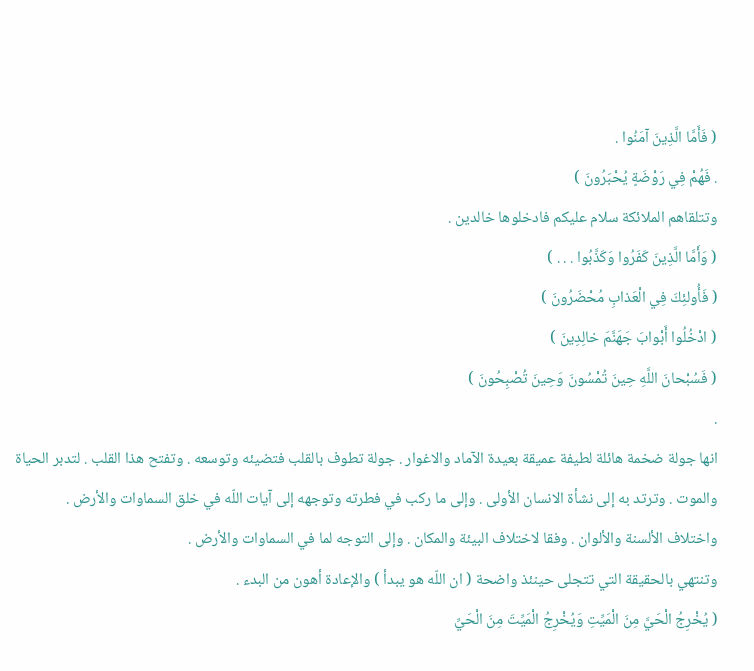( فَأَمَّا الَّذِينَ آمَنُوا .
. فَهُمْ فِي رَوْضَةٍ يُحْبَرُونَ )
وتتلقاهم الملائكة سلام عليكم فادخلوها خالدين .
( وَأَمَّا الَّذِينَ كَفَرُوا وَكَذَّبُوا . . . )
( فَأُولئِكَ فِي الْعَذابِ مُحْضَرُونَ )
( ادْخُلُوا أَبْوابَ جَهَنَّمَ خالِدِينَ )
( فَسُبْحانَ اللَّهِ حِينَ تُمْسُونَ وَحِينَ تُصْبِحُونَ )
.
انها جولة ضخمة هائلة لطيفة عميقة بعيدة الآماد والاغوار . جولة تطوف بالقلب فتضيئه وتوسعه . وتفتح هذا القلب . لتدبر الحياة والموت . وترتد به إلى نشأة الانسان الأولى . وإلى ما ركب في فطرته وتوجهه إلى آيات اللّه في خلق السماوات والأرض . واختلاف الألسنة والألوان . وفقا لاختلاف البيئة والمكان . وإلى التوجه لما في السماوات والأرض .
وتنتهي بالحقيقة التي تتجلى حينئذ واضحة ( ان اللّه هو يبدأ ) والإعادة أهون من البدء .
( يُخْرِجُ الْحَيَّ مِنَ الْمَيِّتِ وَيُخْرِجُ الْمَيِّتَ مِنَ الْحَيِّ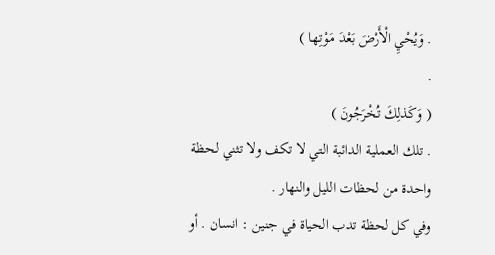. وَيُحْيِ الْأَرْضَ بَعْدَ مَوْتِها )
.
( وَكَذلِكَ تُخْرَجُونَ )
. تلك العملية الدائبة التي لا تكف ولا تثني لحظة واحدة من لحظات الليل والنهار .
وفي كل لحظة تدب الحياة في جنين : انسان . أو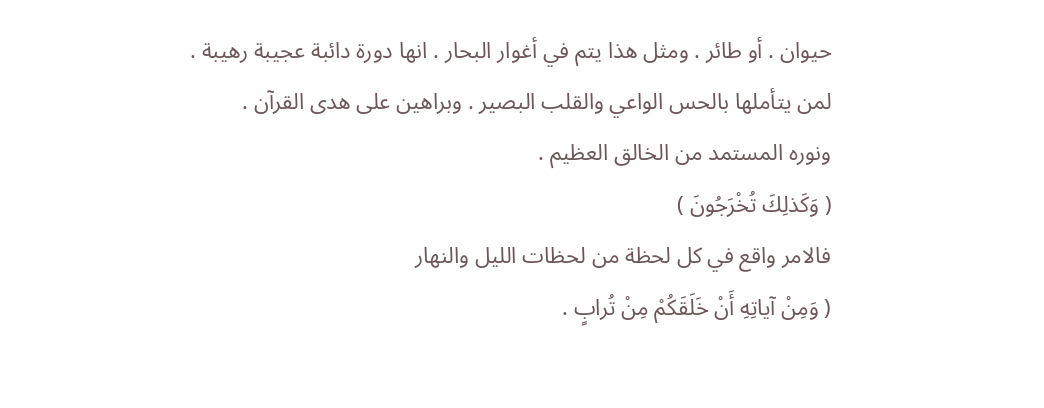حيوان . أو طائر . ومثل هذا يتم في أغوار البحار . انها دورة دائبة عجيبة رهيبة .
لمن يتأملها بالحس الواعي والقلب البصير . وبراهين على هدى القرآن .
ونوره المستمد من الخالق العظيم .
( وَكَذلِكَ تُخْرَجُونَ )
فالامر واقع في كل لحظة من لحظات الليل والنهار
( وَمِنْ آياتِهِ أَنْ خَلَقَكُمْ مِنْ تُرابٍ .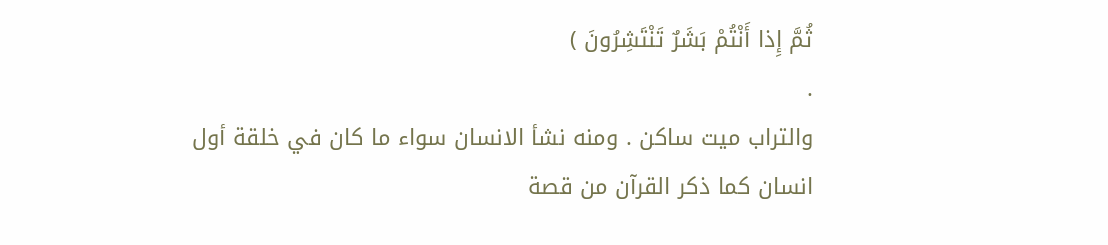ثُمَّ إِذا أَنْتُمْ بَشَرٌ تَنْتَشِرُونَ )
.
والتراب ميت ساكن . ومنه نشأ الانسان سواء ما كان في خلقة أول انسان كما ذكر القرآن من قصة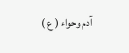آدم وحواء ( ع )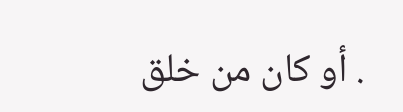. أو كان من خلق